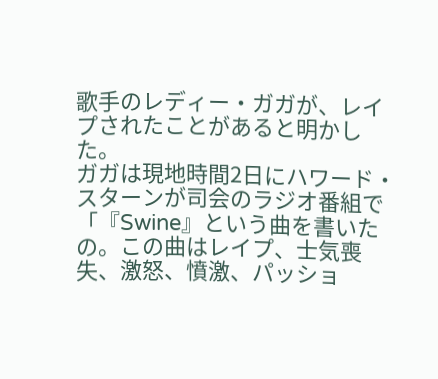歌手のレディー・ガガが、レイプされたことがあると明かした。
ガガは現地時間2日にハワード・スターンが司会のラジオ番組で「『Swine』という曲を書いたの。この曲はレイプ、士気喪失、激怒、憤激、パッショ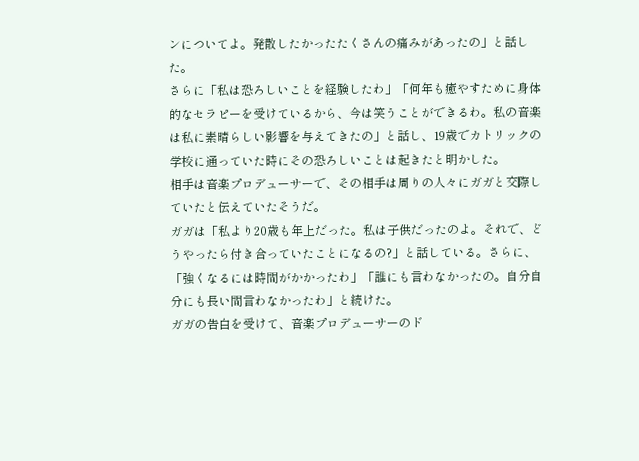ンについてよ。発散したかったたくさんの痛みがあったの」と話した。
さらに「私は恐ろしいことを経験したわ」「何年も癒やすために身体的なセラピーを受けているから、今は笑うことができるわ。私の音楽は私に素晴らしい影響を与えてきたの」と話し、19歳でカトリックの学校に通っていた時にその恐ろしいことは起きたと明かした。
相手は音楽プロデューサーで、その相手は周りの人々にガガと交際していたと伝えていたそうだ。
ガガは「私より20歳も年上だった。私は子供だったのよ。それで、どうやったら付き合っていたことになるの?」と話している。さらに、「強くなるには時間がかかったわ」「誰にも言わなかったの。自分自分にも長い間言わなかったわ」と続けた。
ガガの告白を受けて、音楽プロデューサーのド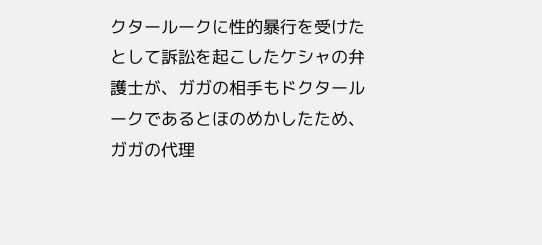クタールークに性的暴行を受けたとして訴訟を起こしたケシャの弁護士が、ガガの相手もドクタールークであるとほのめかしたため、ガガの代理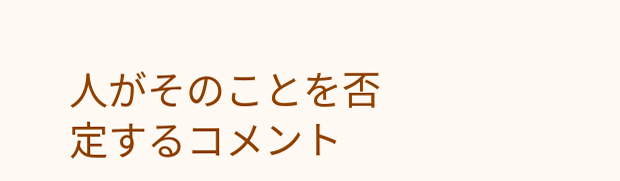人がそのことを否定するコメント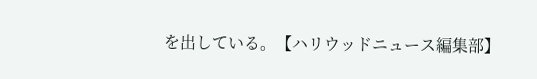を出している。【ハリウッドニュース編集部】